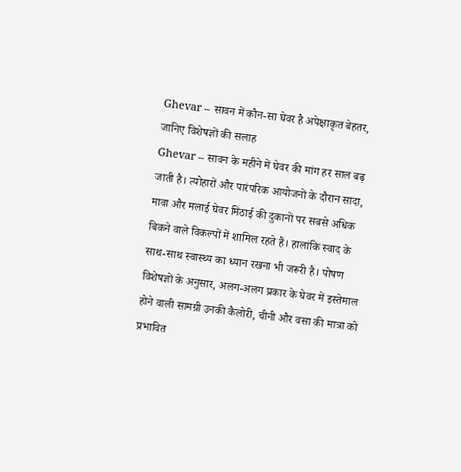Ghevar – सावन में कौन-सा घेवर है अपेक्षाकृत बेहतर, जानिए विशेषज्ञों की सलाह
Ghevar – सावन के महीने में घेवर की मांग हर साल बढ़ जाती है। त्योहारों और पारंपरिक आयोजनों के दौरान सादा, मावा और मलाई घेवर मिठाई की दुकानों पर सबसे अधिक बिकने वाले विकल्पों में शामिल रहते हैं। हालांकि स्वाद के साथ-साथ स्वास्थ्य का ध्यान रखना भी जरूरी है। पोषण विशेषज्ञों के अनुसार, अलग-अलग प्रकार के घेवर में इस्तेमाल होने वाली सामग्री उनकी कैलोरी, चीनी और वसा की मात्रा को प्रभावित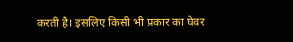करती है। इसलिए किसी भी प्रकार का घेवर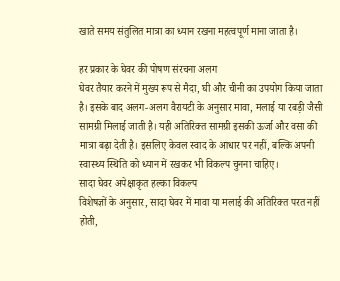खाते समय संतुलित मात्रा का ध्यान रखना महत्वपूर्ण माना जाता है।

हर प्रकार के घेवर की पोषण संरचना अलग
घेवर तैयार करने में मुख्य रूप से मैदा, घी और चीनी का उपयोग किया जाता है। इसके बाद अलग-अलग वैरायटी के अनुसार मावा, मलाई या रबड़ी जैसी सामग्री मिलाई जाती है। यही अतिरिक्त सामग्री इसकी ऊर्जा और वसा की मात्रा बढ़ा देती है। इसलिए केवल स्वाद के आधार पर नहीं, बल्कि अपनी स्वास्थ्य स्थिति को ध्यान में रखकर भी विकल्प चुनना चाहिए।
सादा घेवर अपेक्षाकृत हल्का विकल्प
विशेषज्ञों के अनुसार, सादा घेवर में मावा या मलाई की अतिरिक्त परत नहीं होती,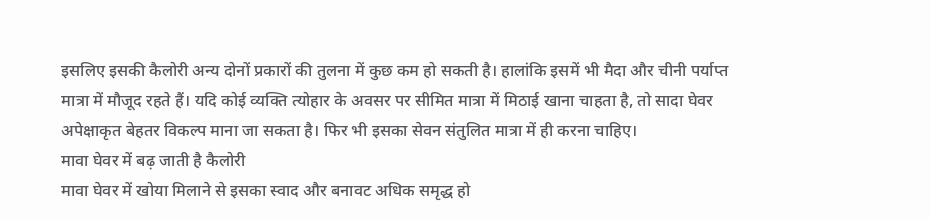इसलिए इसकी कैलोरी अन्य दोनों प्रकारों की तुलना में कुछ कम हो सकती है। हालांकि इसमें भी मैदा और चीनी पर्याप्त मात्रा में मौजूद रहते हैं। यदि कोई व्यक्ति त्योहार के अवसर पर सीमित मात्रा में मिठाई खाना चाहता है, तो सादा घेवर अपेक्षाकृत बेहतर विकल्प माना जा सकता है। फिर भी इसका सेवन संतुलित मात्रा में ही करना चाहिए।
मावा घेवर में बढ़ जाती है कैलोरी
मावा घेवर में खोया मिलाने से इसका स्वाद और बनावट अधिक समृद्ध हो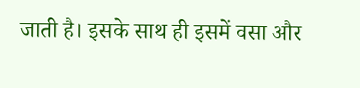जाती है। इसके साथ ही इसमें वसा और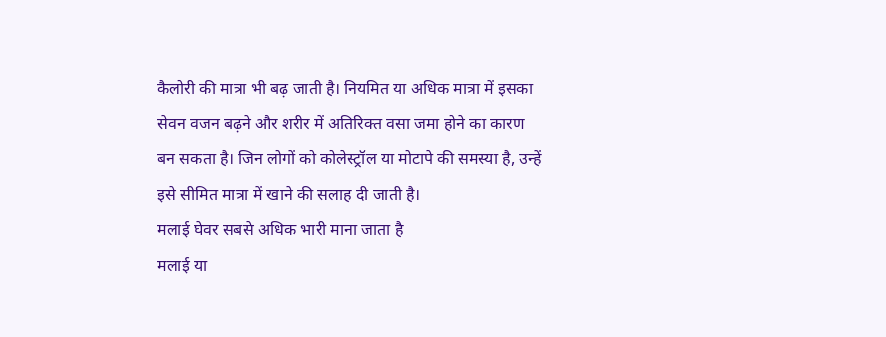कैलोरी की मात्रा भी बढ़ जाती है। नियमित या अधिक मात्रा में इसका सेवन वजन बढ़ने और शरीर में अतिरिक्त वसा जमा होने का कारण बन सकता है। जिन लोगों को कोलेस्ट्रॉल या मोटापे की समस्या है, उन्हें इसे सीमित मात्रा में खाने की सलाह दी जाती है।
मलाई घेवर सबसे अधिक भारी माना जाता है
मलाई या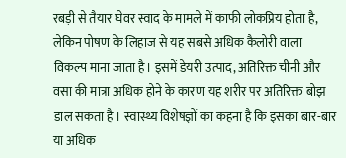रबड़ी से तैयार घेवर स्वाद के मामले में काफी लोकप्रिय होता है, लेकिन पोषण के लिहाज से यह सबसे अधिक कैलोरी वाला विकल्प माना जाता है। इसमें डेयरी उत्पाद, अतिरिक्त चीनी और वसा की मात्रा अधिक होने के कारण यह शरीर पर अतिरिक्त बोझ डाल सकता है। स्वास्थ्य विशेषज्ञों का कहना है कि इसका बार-बार या अधिक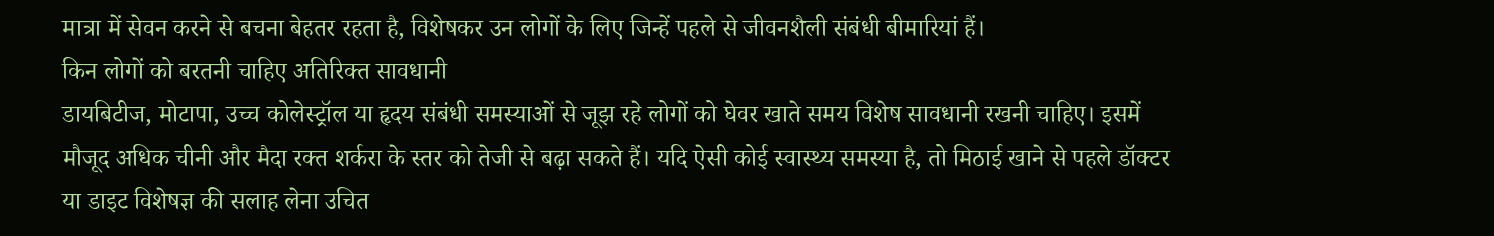मात्रा में सेवन करने से बचना बेहतर रहता है, विशेषकर उन लोगों के लिए जिन्हें पहले से जीवनशैली संबंधी बीमारियां हैं।
किन लोगों को बरतनी चाहिए अतिरिक्त सावधानी
डायबिटीज, मोटापा, उच्च कोलेस्ट्रॉल या हृदय संबंधी समस्याओं से जूझ रहे लोगों को घेवर खाते समय विशेष सावधानी रखनी चाहिए। इसमें मौजूद अधिक चीनी और मैदा रक्त शर्करा के स्तर को तेजी से बढ़ा सकते हैं। यदि ऐसी कोई स्वास्थ्य समस्या है, तो मिठाई खाने से पहले डॉक्टर या डाइट विशेषज्ञ की सलाह लेना उचित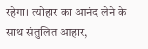रहेगा। त्योहार का आनंद लेने के साथ संतुलित आहार,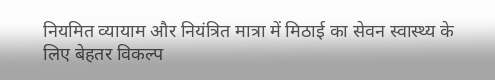नियमित व्यायाम और नियंत्रित मात्रा में मिठाई का सेवन स्वास्थ्य के लिए बेहतर विकल्प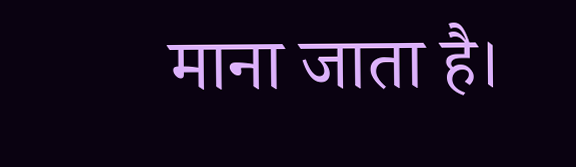माना जाता है।